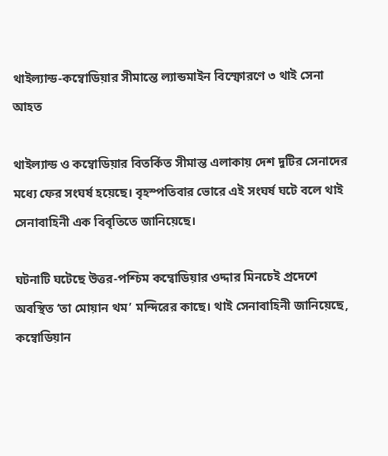থাইল্যান্ড-কম্বোডিয়ার সীমান্তে ল্যান্ডমাইন বিস্ফোরণে ৩ থাই সেনা আহত

থাইল্যান্ড ও কম্বোডিয়ার বিতর্কিত সীমান্ত এলাকায় দেশ দুটির সেনাদের মধ্যে ফের সংঘর্ষ হয়েছে। বৃহস্পতিবার ভোরে এই সংঘর্ষ ঘটে বলে থাই সেনাবাহিনী এক বিবৃতিতে জানিয়েছে।

ঘটনাটি ঘটেছে উত্তর-পশ্চিম কম্বোডিয়ার ওদ্দার মিনচেই প্রদেশে অবস্থিত ‘তা মোয়ান থম’ মন্দিরের কাছে। থাই সেনাবাহিনী জানিয়েছে, কম্বোডিয়ান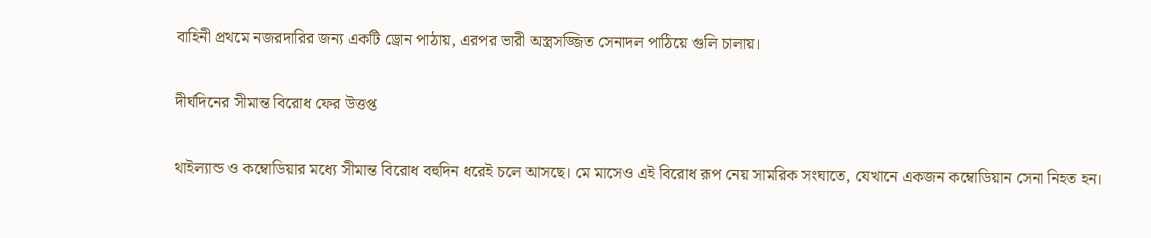বাহিনী প্রথমে নজরদারির জন্য একটি ড্রোন পাঠায়, এরপর ভারী অস্ত্রসজ্জিত সেনাদল পাঠিয়ে গুলি চালায়।

দীর্ঘদিনের সীমান্ত বিরোধ ফের উত্তপ্ত

থাইল্যান্ড ও কম্বোডিয়ার মধ্যে সীমান্ত বিরোধ বহুদিন ধরেই চলে আসছে। মে মাসেও এই বিরোধ রূপ নেয় সামরিক সংঘাতে, যেখানে একজন কম্বোডিয়ান সেনা নিহত হন।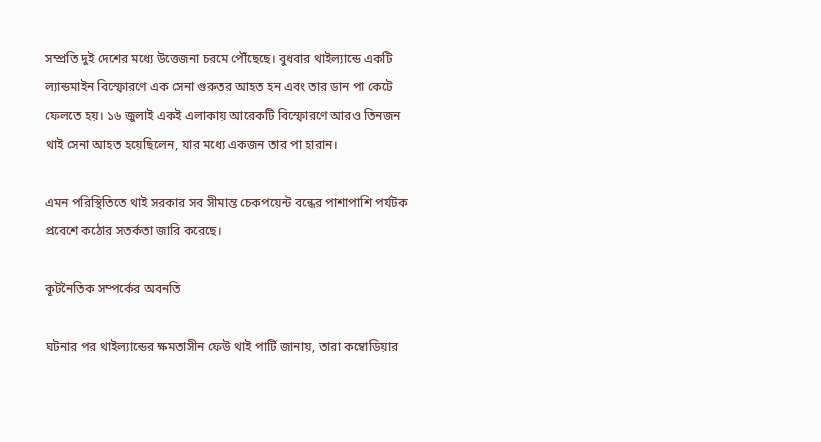সম্প্রতি দুই দেশের মধ্যে উত্তেজনা চরমে পৌঁছেছে। বুধবার থাইল্যান্ডে একটি ল্যান্ডমাইন বিস্ফোরণে এক সেনা গুরুতর আহত হন এবং তার ডান পা কেটে ফেলতে হয়। ১৬ জুলাই একই এলাকায় আরেকটি বিস্ফোরণে আরও তিনজন থাই সেনা আহত হয়েছিলেন, যার মধ্যে একজন তার পা হারান।

এমন পরিস্থিতিতে থাই সরকার সব সীমান্ত চেকপয়েন্ট বন্ধের পাশাপাশি পর্যটক প্রবেশে কঠোর সতর্কতা জারি করেছে।

কূটনৈতিক সম্পর্কের অবনতি

ঘটনার পর থাইল্যান্ডের ক্ষমতাসীন ফেউ থাই পার্টি জানায়, তারা কম্বোডিয়ার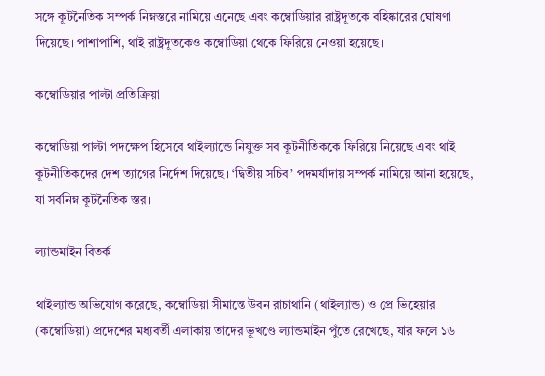সঙ্গে কূটনৈতিক সম্পর্ক নিম্নস্তরে নামিয়ে এনেছে এবং কম্বোডিয়ার রাষ্ট্রদূতকে বহিষ্কারের ঘোষণা দিয়েছে। পাশাপাশি, থাই রাষ্ট্রদূতকেও কম্বোডিয়া থেকে ফিরিয়ে নেওয়া হয়েছে।

কম্বোডিয়ার পাল্টা প্রতিক্রিয়া

কম্বোডিয়া পাল্টা পদক্ষেপ হিসেবে থাইল্যান্ডে নিযুক্ত সব কূটনীতিককে ফিরিয়ে নিয়েছে এবং থাই কূটনীতিকদের দেশ ত্যাগের নির্দেশ দিয়েছে। ‘দ্বিতীয় সচিব’ পদমর্যাদায় সম্পর্ক নামিয়ে আনা হয়েছে, যা সর্বনিম্ন কূটনৈতিক স্তর।

ল্যান্ডমাইন বিতর্ক

থাইল্যান্ড অভিযোগ করেছে, কম্বোডিয়া সীমান্তে উবন রাচাথানি (থাইল্যান্ড) ও প্রে ভিহেয়ার (কম্বোডিয়া) প্রদেশের মধ্যবর্তী এলাকায় তাদের ভূখণ্ডে ল্যান্ডমাইন পুঁতে রেখেছে, যার ফলে ১৬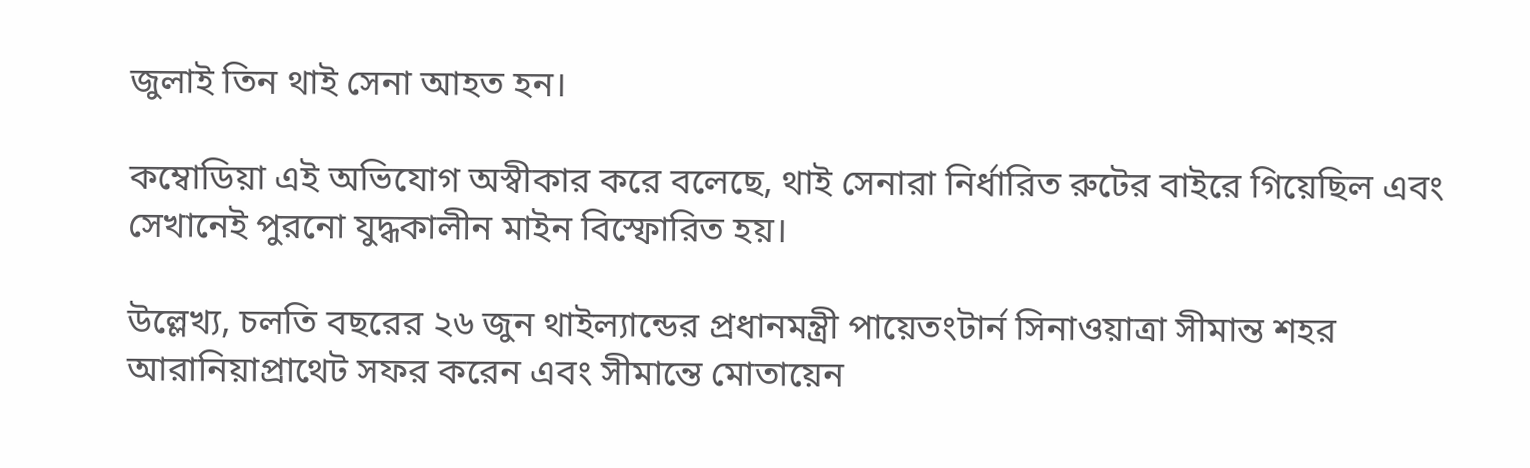জুলাই তিন থাই সেনা আহত হন।

কম্বোডিয়া এই অভিযোগ অস্বীকার করে বলেছে, থাই সেনারা নির্ধারিত রুটের বাইরে গিয়েছিল এবং সেখানেই পুরনো যুদ্ধকালীন মাইন বিস্ফোরিত হয়।

উল্লেখ্য, চলতি বছরের ২৬ জুন থাইল্যান্ডের প্রধানমন্ত্রী পায়েতংটার্ন সিনাওয়াত্রা সীমান্ত শহর আরানিয়াপ্রাথেট সফর করেন এবং সীমান্তে মোতায়েন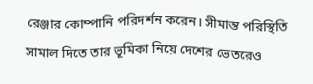রেঞ্জার কোম্পানি পরিদর্শন করেন। সীমান্ত পরিস্থিতি সামাল দিতে তার ভূমিকা নিয়ে দেশের ভেতরেও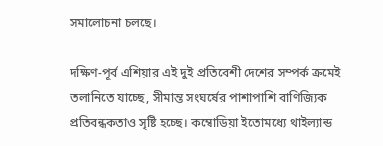সমালোচনা চলছে।

দক্ষিণ-পূর্ব এশিয়ার এই দুই প্রতিবেশী দেশের সম্পর্ক ক্রমেই তলানিতে যাচ্ছে, সীমান্ত সংঘর্ষের পাশাপাশি বাণিজ্যিক প্রতিবন্ধকতাও সৃষ্টি হচ্ছে। কম্বোডিয়া ইতোমধ্যে থাইল্যান্ড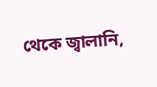থেকে জ্বালানি,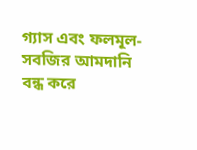গ্যাস এবং ফলমূল-সবজির আমদানি বন্ধ করে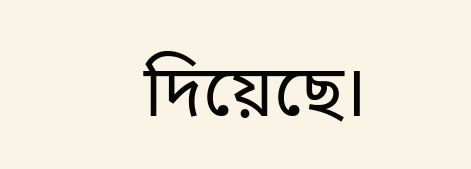দিয়েছে।